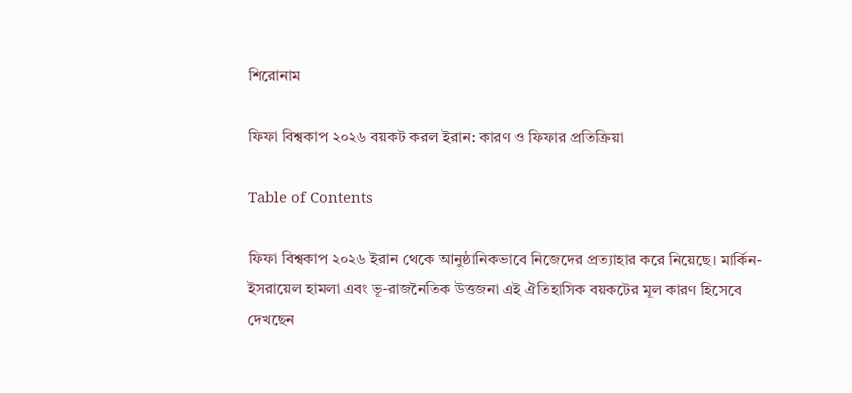শিরোনাম

ফিফা বিশ্বকাপ ২০২৬ বয়কট করল ইরান: কারণ ও ফিফার প্রতিক্রিয়া

Table of Contents

ফিফা বিশ্বকাপ ২০২৬ ইরান থেকে আনুষ্ঠানিকভাবে নিজেদের প্রত্যাহার করে নিয়েছে। মার্কিন-ইসরায়েল হামলা এবং ভূ-রাজনৈতিক উত্তজনা এই ঐতিহাসিক বয়কটের মূল কারণ হিসেবে দেখছেন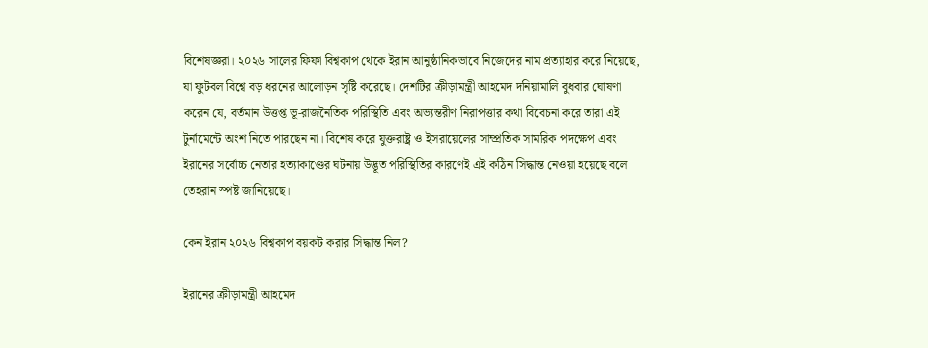বিশেষজ্ঞরা। ২০২৬ সালের ফিফা বিশ্বকাপ থেকে ইরান আনুষ্ঠানিকভাবে নিজেদের নাম প্রত্যাহার করে নিয়েছে, যা ফুটবল বিশ্বে বড় ধরনের আলোড়ন সৃষ্টি করেছে। দেশটির ক্রীড়ামন্ত্রী আহমেদ দনিয়ামালি বুধবার ঘোষণা করেন যে, বর্তমান উত্তপ্ত ভূ-রাজনৈতিক পরিস্থিতি এবং অভ্যন্তরীণ নিরাপত্তার কথা বিবেচনা করে তারা এই টুর্নামেন্টে অংশ নিতে পারছেন না। বিশেষ করে যুক্তরাষ্ট্র ও ইসরায়েলের সাম্প্রতিক সামরিক পদক্ষেপ এবং ইরানের সর্বোচ্চ নেতার হত্যাকাণ্ডের ঘটনায় উদ্ভূত পরিস্থিতির কারণেই এই কঠিন সিদ্ধান্ত নেওয়া হয়েছে বলে তেহরান স্পষ্ট জানিয়েছে।

কেন ইরান ২০২৬ বিশ্বকাপ বয়কট করার সিদ্ধান্ত নিল?

ইরানের ক্রীড়ামন্ত্রী আহমেদ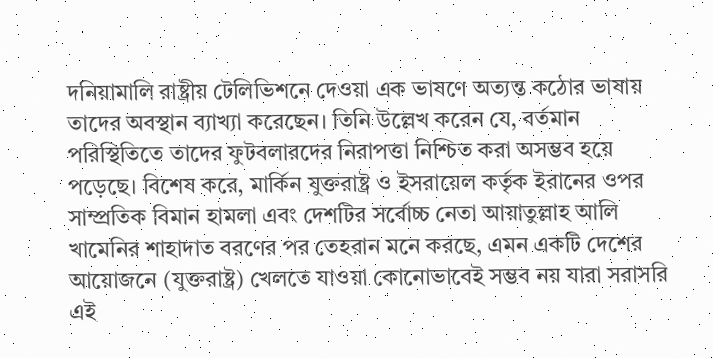দনিয়ামালি রাষ্ট্রীয় টেলিভিশনে দেওয়া এক ভাষণে অত্যন্ত কঠোর ভাষায় তাদের অবস্থান ব্যাখ্যা করেছেন। তিনি উল্লেখ করেন যে, বর্তমান পরিস্থিতিতে তাদের ফুটবলারদের নিরাপত্তা নিশ্চিত করা অসম্ভব হয়ে পড়েছে। বিশেষ করে, মার্কিন যুক্তরাষ্ট্র ও ইসরায়েল কর্তৃক ইরানের ওপর সাম্প্রতিক বিমান হামলা এবং দেশটির সর্বোচ্চ নেতা আয়াতুল্লাহ আলি খামেনির শাহাদাত বরণের পর তেহরান মনে করছে, এমন একটি দেশের আয়োজনে (যুক্তরাষ্ট্র) খেলতে যাওয়া কোনোভাবেই সম্ভব নয় যারা সরাসরি এই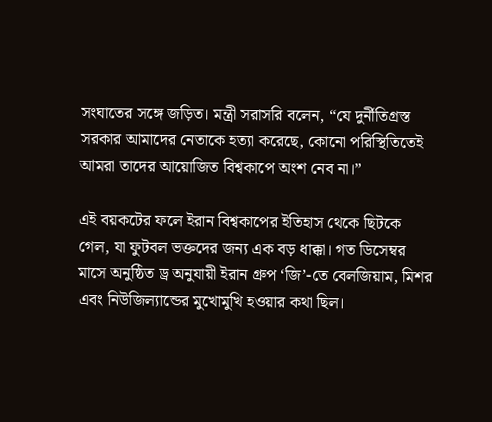সংঘাতের সঙ্গে জড়িত। মন্ত্রী সরাসরি বলেন, “যে দুর্নীতিগ্রস্ত সরকার আমাদের নেতাকে হত্যা করেছে, কোনো পরিস্থিতিতেই আমরা তাদের আয়োজিত বিশ্বকাপে অংশ নেব না।”

এই বয়কটের ফলে ইরান বিশ্বকাপের ইতিহাস থেকে ছিটকে গেল, যা ফুটবল ভক্তদের জন্য এক বড় ধাক্কা। গত ডিসেম্বর মাসে অনুষ্ঠিত ড্র অনুযায়ী ইরান গ্রুপ ‘জি’-তে বেলজিয়াম, মিশর এবং নিউজিল্যান্ডের মুখোমুখি হওয়ার কথা ছিল।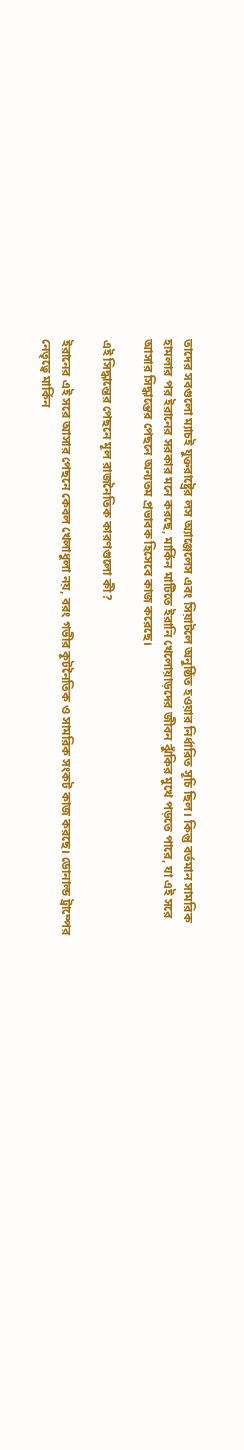তাদের সবগুলো ম্যাচই যুক্তরাষ্ট্রের লস অ্যাঞ্জেলেস এবং সিয়াটলে অনুষ্ঠিত হওয়ার নির্ধারিত সূচি ছিল। কিন্তু বর্তমান সামরিক হামলার পর ইরানের সরকার মনে করছে, মার্কিন মাটিতে ইরানি খেলোয়াড়দের জীবন ঝুঁকির মুখে পড়তে পারে, যা এই সরে আসার সিদ্ধান্তের পেছনে অন্যতম প্রভাবক হিসেবে কাজ করেছে।

এই সিদ্ধান্তের পেছনে মূল রাজনৈতিক কারণগুলো কী?

ইরানের এই সরে আসার পেছনে কেবল খেলাধুলা নয়, বরং গভীর কূটনৈতিক ও সামরিক সংকট কাজ করছে। ডোনাল্ড ট্রাম্পের নেতৃত্বে মার্কিন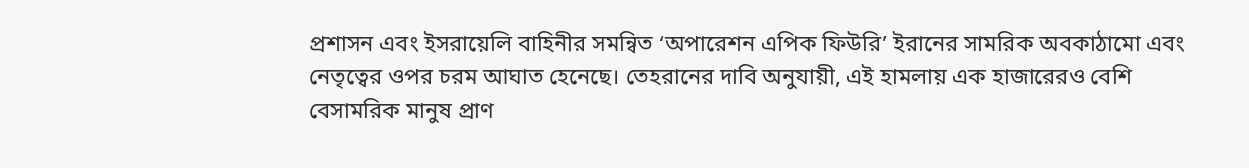প্রশাসন এবং ইসরায়েলি বাহিনীর সমন্বিত ‘অপারেশন এপিক ফিউরি’ ইরানের সামরিক অবকাঠামো এবং নেতৃত্বের ওপর চরম আঘাত হেনেছে। তেহরানের দাবি অনুযায়ী, এই হামলায় এক হাজারেরও বেশি বেসামরিক মানুষ প্রাণ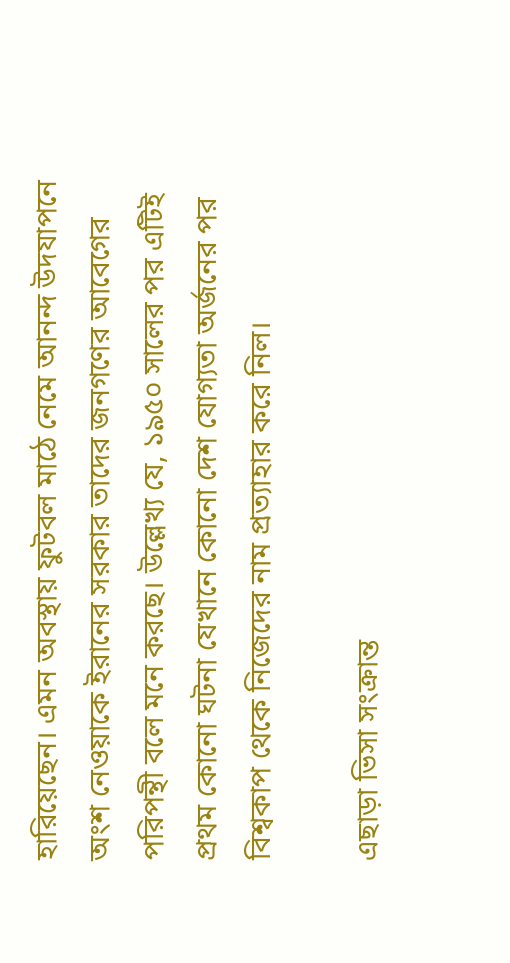হারিয়েছেন। এমন অবস্থায় ফুটবল মাঠে নেমে আনন্দ উদযাপনে অংশ নেওয়াকে ইরানের সরকার তাদের জনগণের আবেগের পরিপন্থী বলে মনে করছে। উল্লেখ্য যে, ১৯৫০ সালের পর এটিই প্রথম কোনো ঘটনা যেখানে কোনো দেশ যোগ্যতা অর্জনের পর বিশ্বকাপ থেকে নিজেদের নাম প্রত্যাহার করে নিল।

এছাড়া ভিসা সংক্রান্ত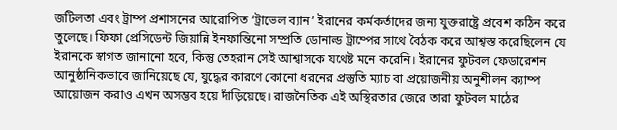জটিলতা এবং ট্রাম্প প্রশাসনের আরোপিত ‘ট্রাভেল ব্যান’ ইরানের কর্মকর্তাদের জন্য যুক্তরাষ্ট্রে প্রবেশ কঠিন করে তুলেছে। ফিফা প্রেসিডেন্ট জিয়ান্নি ইনফান্তিনো সম্প্রতি ডোনাল্ড ট্রাম্পের সাথে বৈঠক করে আশ্বস্ত করেছিলেন যে ইরানকে স্বাগত জানানো হবে, কিন্তু তেহরান সেই আশ্বাসকে যথেষ্ট মনে করেনি। ইরানের ফুটবল ফেডারেশন আনুষ্ঠানিকভাবে জানিয়েছে যে, যুদ্ধের কারণে কোনো ধরনের প্রস্তুতি ম্যাচ বা প্রয়োজনীয় অনুশীলন ক্যাম্প আয়োজন করাও এখন অসম্ভব হয়ে দাঁড়িয়েছে। রাজনৈতিক এই অস্থিরতার জেরে তারা ফুটবল মাঠের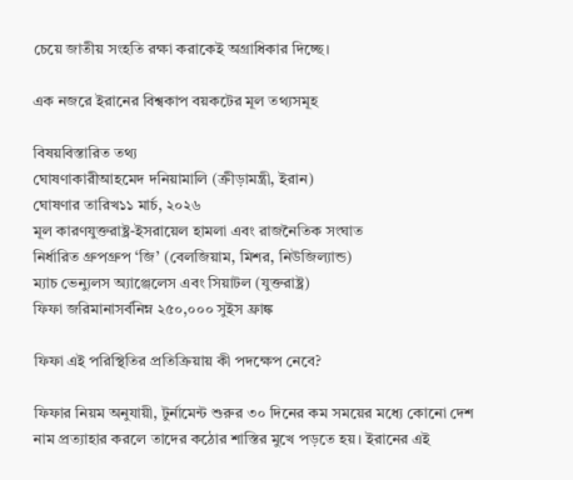চেয়ে জাতীয় সংহতি রক্ষা করাকেই অগ্রাধিকার দিচ্ছে।

এক নজরে ইরানের বিশ্বকাপ বয়কটের মূল তথ্যসমূহ

বিষয়বিস্তারিত তথ্য
ঘোষণাকারীআহমেদ দনিয়ামালি (ক্রীড়ামন্ত্রী, ইরান)
ঘোষণার তারিখ১১ মার্চ, ২০২৬
মূল কারণযুক্তরাষ্ট্র-ইসরায়েল হামলা এবং রাজনৈতিক সংঘাত
নির্ধারিত গ্রুপগ্রুপ ‘জি’ (বেলজিয়াম, মিশর, নিউজিল্যান্ড)
ম্যাচ ভেন্যুলস অ্যাঞ্জেলেস এবং সিয়াটল (যুক্তরাষ্ট্র)
ফিফা জরিমানাসর্বনিম্ন ২৫০,০০০ সুইস ফ্রাঙ্ক

ফিফা এই পরিস্থিতির প্রতিক্রিয়ায় কী পদক্ষেপ নেবে?

ফিফার নিয়ম অনুযায়ী, টুর্নামেন্ট শুরুর ৩০ দিনের কম সময়ের মধ্যে কোনো দেশ নাম প্রত্যাহার করলে তাদের কঠোর শাস্তির মুখে পড়তে হয়। ইরানের এই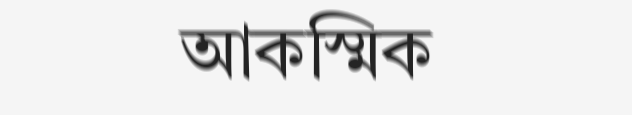আকস্মিক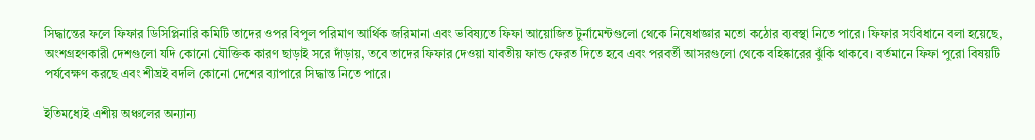সিদ্ধান্তের ফলে ফিফার ডিসিপ্লিনারি কমিটি তাদের ওপর বিপুল পরিমাণ আর্থিক জরিমানা এবং ভবিষ্যতে ফিফা আয়োজিত টুর্নামেন্টগুলো থেকে নিষেধাজ্ঞার মতো কঠোর ব্যবস্থা নিতে পারে। ফিফার সংবিধানে বলা হয়েছে, অংশগ্রহণকারী দেশগুলো যদি কোনো যৌক্তিক কারণ ছাড়াই সরে দাঁড়ায়, তবে তাদের ফিফার দেওয়া যাবতীয় ফান্ড ফেরত দিতে হবে এবং পরবর্তী আসরগুলো থেকে বহিষ্কারের ঝুঁকি থাকবে। বর্তমানে ফিফা পুরো বিষয়টি পর্যবেক্ষণ করছে এবং শীঘ্রই বদলি কোনো দেশের ব্যাপারে সিদ্ধান্ত নিতে পারে।

ইতিমধ্যেই এশীয় অঞ্চলের অন্যান্য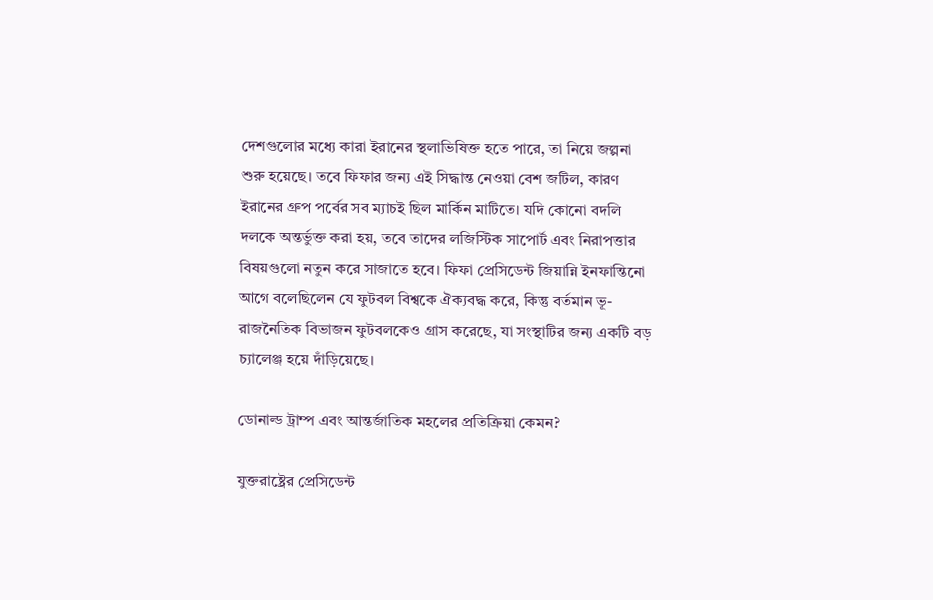দেশগুলোর মধ্যে কারা ইরানের স্থলাভিষিক্ত হতে পারে, তা নিয়ে জল্পনা শুরু হয়েছে। তবে ফিফার জন্য এই সিদ্ধান্ত নেওয়া বেশ জটিল, কারণ ইরানের গ্রুপ পর্বের সব ম্যাচই ছিল মার্কিন মাটিতে। যদি কোনো বদলি দলকে অন্তর্ভুক্ত করা হয়, তবে তাদের লজিস্টিক সাপোর্ট এবং নিরাপত্তার বিষয়গুলো নতুন করে সাজাতে হবে। ফিফা প্রেসিডেন্ট জিয়ান্নি ইনফান্তিনো আগে বলেছিলেন যে ফুটবল বিশ্বকে ঐক্যবদ্ধ করে, কিন্তু বর্তমান ভূ-রাজনৈতিক বিভাজন ফুটবলকেও গ্রাস করেছে, যা সংস্থাটির জন্য একটি বড় চ্যালেঞ্জ হয়ে দাঁড়িয়েছে।

ডোনাল্ড ট্রাম্প এবং আন্তর্জাতিক মহলের প্রতিক্রিয়া কেমন?

যুক্তরাষ্ট্রের প্রেসিডেন্ট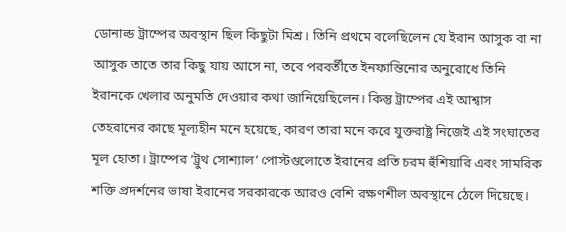ডোনাল্ড ট্রাম্পের অবস্থান ছিল কিছুটা মিশ্র। তিনি প্রথমে বলেছিলেন যে ইরান আসুক বা না আসুক তাতে তার কিছু যায় আসে না, তবে পরবর্তীতে ইনফান্তিনোর অনুরোধে তিনি ইরানকে খেলার অনুমতি দেওয়ার কথা জানিয়েছিলেন। কিন্তু ট্রাম্পের এই আশ্বাস তেহরানের কাছে মূল্যহীন মনে হয়েছে, কারণ তারা মনে করে যুক্তরাষ্ট্র নিজেই এই সংঘাতের মূল হোতা। ট্রাম্পের ‘ট্রুথ সোশ্যাল’ পোস্টগুলোতে ইরানের প্রতি চরম হুঁশিয়ারি এবং সামরিক শক্তি প্রদর্শনের ভাষা ইরানের সরকারকে আরও বেশি রক্ষণশীল অবস্থানে ঠেলে দিয়েছে।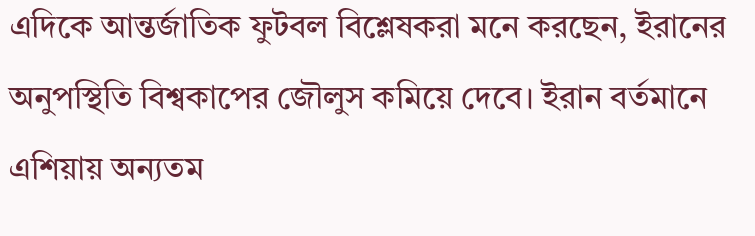এদিকে আন্তর্জাতিক ফুটবল বিশ্লেষকরা মনে করছেন, ইরানের অনুপস্থিতি বিশ্বকাপের জৌলুস কমিয়ে দেবে। ইরান বর্তমানে এশিয়ায় অন্যতম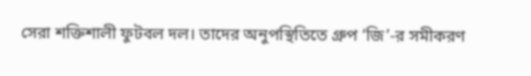সেরা শক্তিশালী ফুটবল দল। তাদের অনুপস্থিতিতে গ্রুপ ‘জি’-র সমীকরণ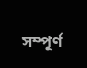সম্পূর্ণ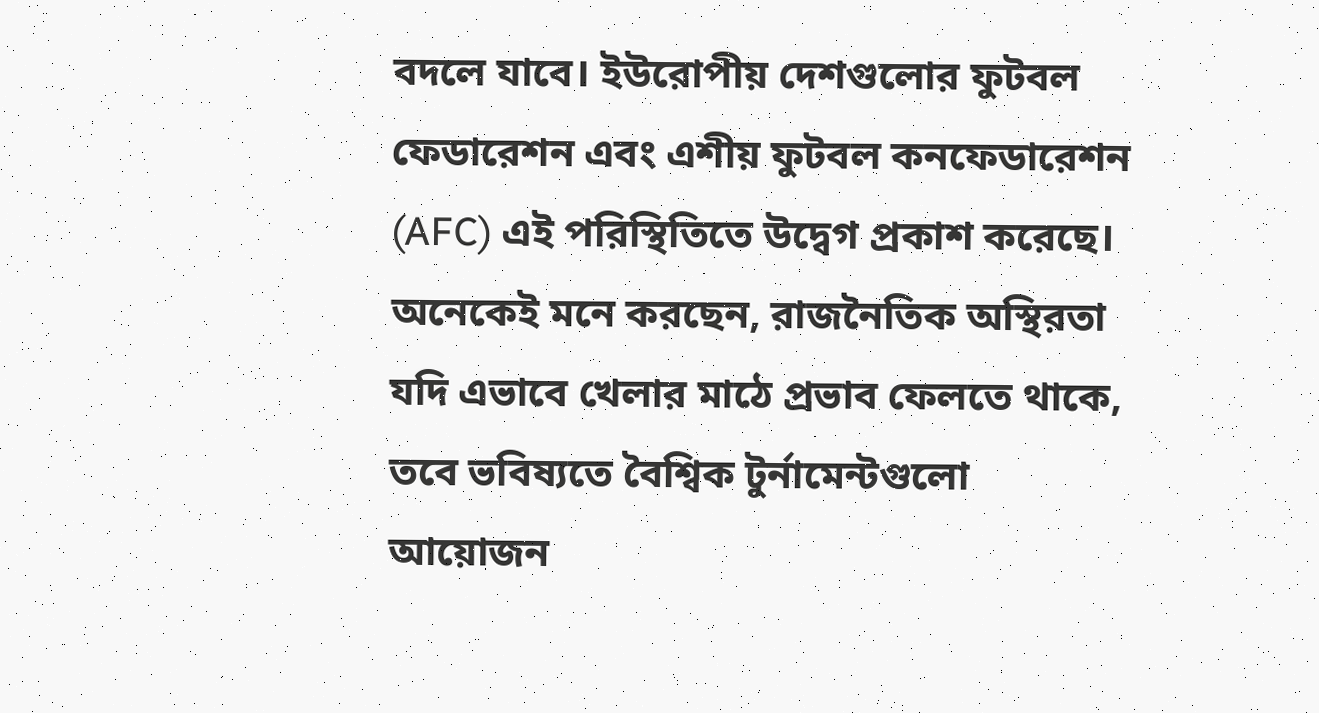বদলে যাবে। ইউরোপীয় দেশগুলোর ফুটবল ফেডারেশন এবং এশীয় ফুটবল কনফেডারেশন (AFC) এই পরিস্থিতিতে উদ্বেগ প্রকাশ করেছে। অনেকেই মনে করছেন, রাজনৈতিক অস্থিরতা যদি এভাবে খেলার মাঠে প্রভাব ফেলতে থাকে, তবে ভবিষ্যতে বৈশ্বিক টুর্নামেন্টগুলো আয়োজন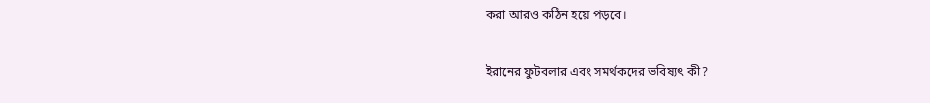করা আরও কঠিন হয়ে পড়বে।

ইরানের ফুটবলার এবং সমর্থকদের ভবিষ্যৎ কী?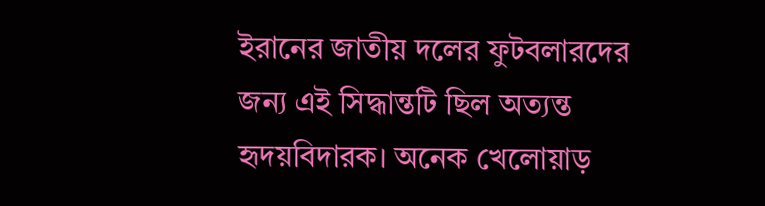ইরানের জাতীয় দলের ফুটবলারদের জন্য এই সিদ্ধান্তটি ছিল অত্যন্ত হৃদয়বিদারক। অনেক খেলোয়াড়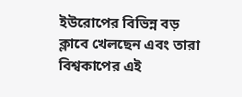ইউরোপের বিভিন্ন বড় ক্লাবে খেলছেন এবং তারা বিশ্বকাপের এই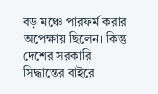বড় মঞ্চে পারফর্ম করার অপেক্ষায় ছিলেন। কিন্তু দেশের সরকারি সিদ্ধান্তের বাইরে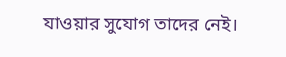যাওয়ার সুযোগ তাদের নেই।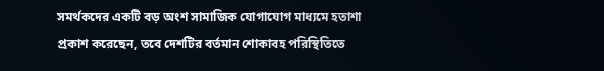সমর্থকদের একটি বড় অংশ সামাজিক যোগাযোগ মাধ্যমে হতাশা প্রকাশ করেছেন, তবে দেশটির বর্তমান শোকাবহ পরিস্থিতিতে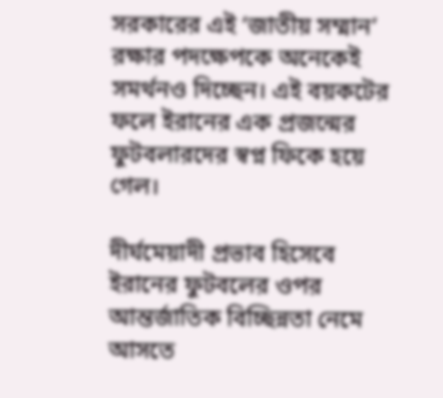সরকারের এই ‘জাতীয় সম্মান’ রক্ষার পদক্ষেপকে অনেকেই সমর্থনও দিচ্ছেন। এই বয়কটের ফলে ইরানের এক প্রজন্মের ফুটবলারদের স্বপ্ন ফিকে হয়ে গেল।

দীর্ঘমেয়াদী প্রভাব হিসেবে ইরানের ফুটবলের ওপর আন্তর্জাতিক বিচ্ছিন্নতা নেমে আসতে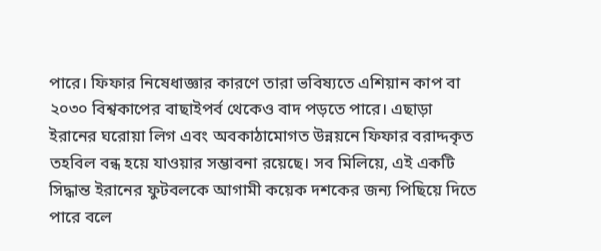পারে। ফিফার নিষেধাজ্ঞার কারণে তারা ভবিষ্যতে এশিয়ান কাপ বা ২০৩০ বিশ্বকাপের বাছাইপর্ব থেকেও বাদ পড়তে পারে। এছাড়া ইরানের ঘরোয়া লিগ এবং অবকাঠামোগত উন্নয়নে ফিফার বরাদ্দকৃত তহবিল বন্ধ হয়ে যাওয়ার সম্ভাবনা রয়েছে। সব মিলিয়ে, এই একটি সিদ্ধান্ত ইরানের ফুটবলকে আগামী কয়েক দশকের জন্য পিছিয়ে দিতে পারে বলে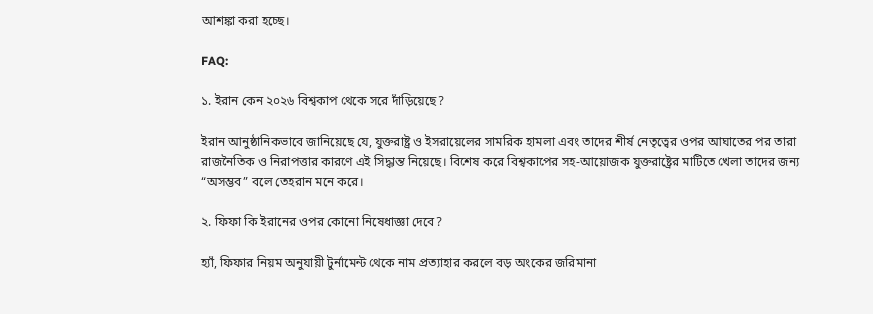আশঙ্কা করা হচ্ছে।

FAQ:

১. ইরান কেন ২০২৬ বিশ্বকাপ থেকে সরে দাঁড়িয়েছে?

ইরান আনুষ্ঠানিকভাবে জানিয়েছে যে, যুক্তরাষ্ট্র ও ইসরায়েলের সামরিক হামলা এবং তাদের শীর্ষ নেতৃত্বের ওপর আঘাতের পর তারা রাজনৈতিক ও নিরাপত্তার কারণে এই সিদ্ধান্ত নিয়েছে। বিশেষ করে বিশ্বকাপের সহ-আয়োজক যুক্তরাষ্ট্রের মাটিতে খেলা তাদের জন্য “অসম্ভব” বলে তেহরান মনে করে।

২. ফিফা কি ইরানের ওপর কোনো নিষেধাজ্ঞা দেবে?

হ্যাঁ, ফিফার নিয়ম অনুযায়ী টুর্নামেন্ট থেকে নাম প্রত্যাহার করলে বড় অংকের জরিমানা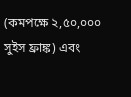(কমপক্ষে ২,৫০,০০০ সুইস ফ্রাঙ্ক) এবং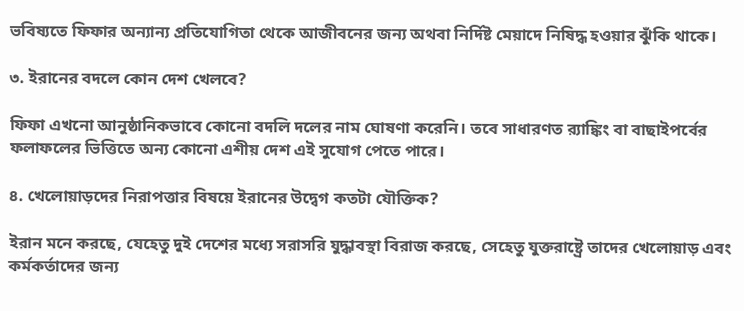ভবিষ্যতে ফিফার অন্যান্য প্রতিযোগিতা থেকে আজীবনের জন্য অথবা নির্দিষ্ট মেয়াদে নিষিদ্ধ হওয়ার ঝুঁকি থাকে।

৩. ইরানের বদলে কোন দেশ খেলবে?

ফিফা এখনো আনুষ্ঠানিকভাবে কোনো বদলি দলের নাম ঘোষণা করেনি। তবে সাধারণত র‍্যাঙ্কিং বা বাছাইপর্বের ফলাফলের ভিত্তিতে অন্য কোনো এশীয় দেশ এই সুযোগ পেতে পারে।

৪. খেলোয়াড়দের নিরাপত্তার বিষয়ে ইরানের উদ্বেগ কতটা যৌক্তিক?

ইরান মনে করছে, যেহেতু দুই দেশের মধ্যে সরাসরি যুদ্ধাবস্থা বিরাজ করছে, সেহেতু যুক্তরাষ্ট্রে তাদের খেলোয়াড় এবং কর্মকর্তাদের জন্য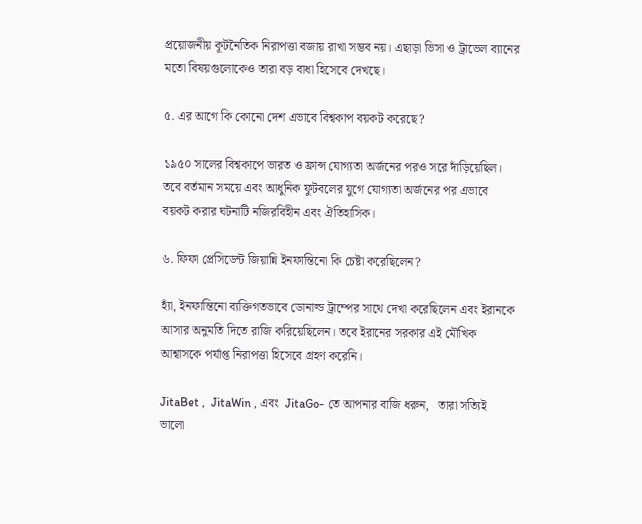প্রয়োজনীয় কূটনৈতিক নিরাপত্তা বজায় রাখা সম্ভব নয়। এছাড়া ভিসা ও ট্রাভেল ব্যানের মতো বিষয়গুলোকেও তারা বড় বাধা হিসেবে দেখছে।

৫. এর আগে কি কোনো দেশ এভাবে বিশ্বকাপ বয়কট করেছে?

১৯৫০ সালের বিশ্বকাপে ভারত ও ফ্রান্স যোগ্যতা অর্জনের পরও সরে দাঁড়িয়েছিল। তবে বর্তমান সময়ে এবং আধুনিক ফুটবলের যুগে যোগ্যতা অর্জনের পর এভাবে বয়কট করার ঘটনাটি নজিরবিহীন এবং ঐতিহাসিক।

৬. ফিফা প্রেসিডেন্ট জিয়ান্নি ইনফান্তিনো কি চেষ্টা করেছিলেন?

হ্যাঁ, ইনফান্তিনো ব্যক্তিগতভাবে ডোনাল্ড ট্রাম্পের সাথে দেখা করেছিলেন এবং ইরানকে আসার অনুমতি দিতে রাজি করিয়েছিলেন। তবে ইরানের সরকার এই মৌখিক আশ্বাসকে পর্যাপ্ত নিরাপত্তা হিসেবে গ্রহণ করেনি।

JitaBet ,  JitaWin , এবং  JitaGo- তে আপনার বাজি ধরুন,   তারা সত্যিই ভালো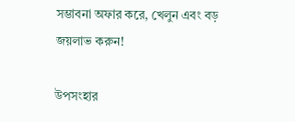সম্ভাবনা অফার করে, খেলুন এবং বড় জয়লাভ করুন!

উপসংহার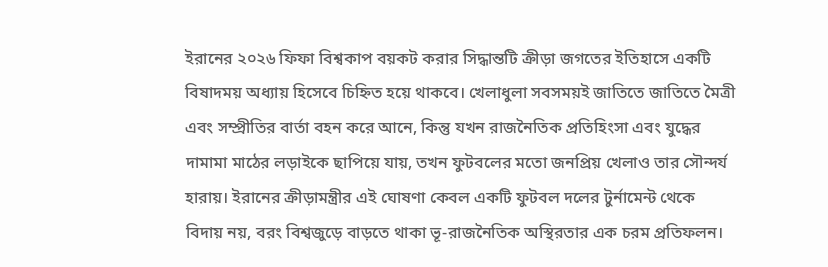ইরানের ২০২৬ ফিফা বিশ্বকাপ বয়কট করার সিদ্ধান্তটি ক্রীড়া জগতের ইতিহাসে একটি বিষাদময় অধ্যায় হিসেবে চিহ্নিত হয়ে থাকবে। খেলাধুলা সবসময়ই জাতিতে জাতিতে মৈত্রী এবং সম্প্রীতির বার্তা বহন করে আনে, কিন্তু যখন রাজনৈতিক প্রতিহিংসা এবং যুদ্ধের দামামা মাঠের লড়াইকে ছাপিয়ে যায়, তখন ফুটবলের মতো জনপ্রিয় খেলাও তার সৌন্দর্য হারায়। ইরানের ক্রীড়ামন্ত্রীর এই ঘোষণা কেবল একটি ফুটবল দলের টুর্নামেন্ট থেকে বিদায় নয়, বরং বিশ্বজুড়ে বাড়তে থাকা ভূ-রাজনৈতিক অস্থিরতার এক চরম প্রতিফলন।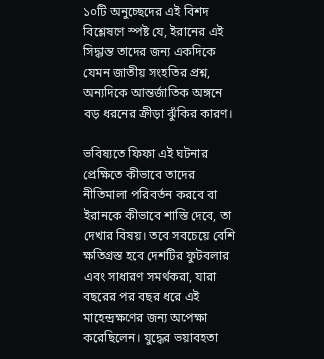১০টি অনুচ্ছেদের এই বিশদ বিশ্লেষণে স্পষ্ট যে, ইরানের এই সিদ্ধান্ত তাদের জন্য একদিকে যেমন জাতীয় সংহতির প্রশ্ন, অন্যদিকে আন্তর্জাতিক অঙ্গনে বড় ধরনের ক্রীড়া ঝুঁকির কারণ।

ভবিষ্যতে ফিফা এই ঘটনার প্রেক্ষিতে কীভাবে তাদের নীতিমালা পরিবর্তন করবে বা ইরানকে কীভাবে শাস্তি দেবে, তা দেখার বিষয়। তবে সবচেয়ে বেশি ক্ষতিগ্রস্ত হবে দেশটির ফুটবলার এবং সাধারণ সমর্থকরা, যারা বছরের পর বছর ধরে এই মাহেন্দ্রক্ষণের জন্য অপেক্ষা করেছিলেন। যুদ্ধের ভয়াবহতা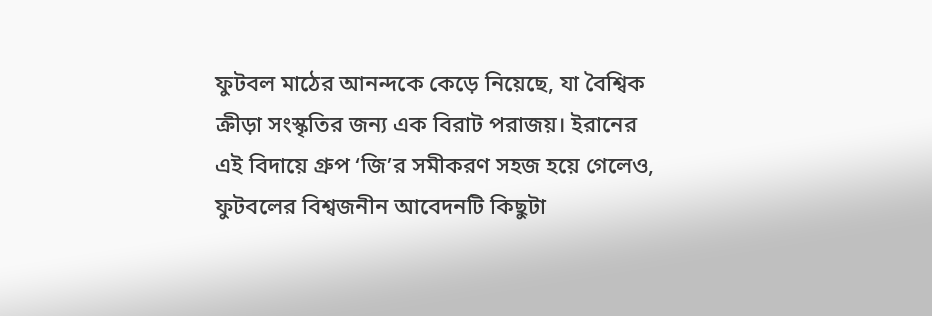ফুটবল মাঠের আনন্দকে কেড়ে নিয়েছে, যা বৈশ্বিক ক্রীড়া সংস্কৃতির জন্য এক বিরাট পরাজয়। ইরানের এই বিদায়ে গ্রুপ ‘জি’র সমীকরণ সহজ হয়ে গেলেও, ফুটবলের বিশ্বজনীন আবেদনটি কিছুটা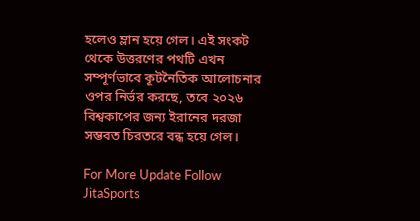হলেও ম্লান হয়ে গেল। এই সংকট থেকে উত্তরণের পথটি এখন সম্পূর্ণভাবে কূটনৈতিক আলোচনার ওপর নির্ভর করছে, তবে ২০২৬ বিশ্বকাপের জন্য ইরানের দরজা সম্ভবত চিরতরে বন্ধ হয়ে গেল।

For More Update Follow JitaSports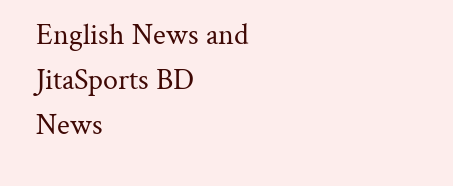English News and JitaSports BD News